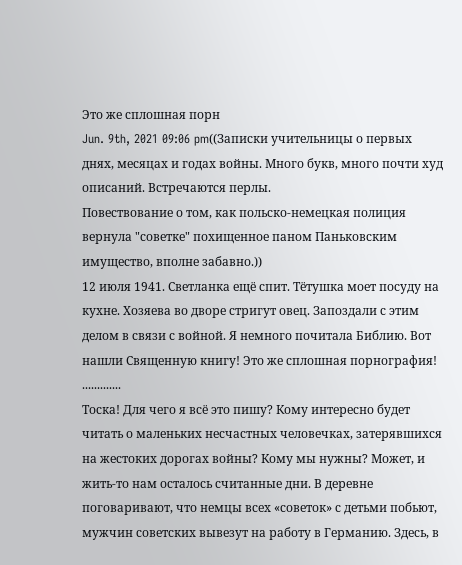Это же сплошная порн
Jun. 9th, 2021 09:06 pm((Записки учительницы о первых днях, месяцах и годах войны. Много букв, много почти худ описаний. Встречаются перлы.
Повествование о том, как польско-немецкая полиция вернула "советке" похищенное паном Паньковским имущество, вполне забавно.))
12 июля 1941. Светланка ещё спит. Тётушка моет посуду на кухне. Хозяева во дворе стригут овец. Запоздали с этим делом в связи с войной. Я немного почитала Библию. Вот нашли Священную книгу! Это же сплошная порнография!
.............
Тоска! Для чего я всё это пишу? Кому интересно будет читать о маленьких несчастных человечках, затерявшихся на жестоких дорогах войны? Кому мы нужны? Может, и жить-то нам осталось считанные дни. В деревне поговаривают, что немцы всех «советок» с детьми побьют, мужчин советских вывезут на работу в Германию. Здесь, в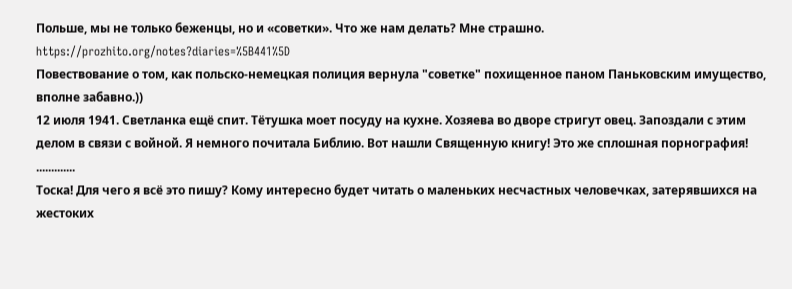Польше, мы не только беженцы, но и «советки». Что же нам делать? Мне страшно.
https://prozhito.org/notes?diaries=%5B441%5D
Повествование о том, как польско-немецкая полиция вернула "советке" похищенное паном Паньковским имущество, вполне забавно.))
12 июля 1941. Светланка ещё спит. Тётушка моет посуду на кухне. Хозяева во дворе стригут овец. Запоздали с этим делом в связи с войной. Я немного почитала Библию. Вот нашли Священную книгу! Это же сплошная порнография!
.............
Тоска! Для чего я всё это пишу? Кому интересно будет читать о маленьких несчастных человечках, затерявшихся на жестоких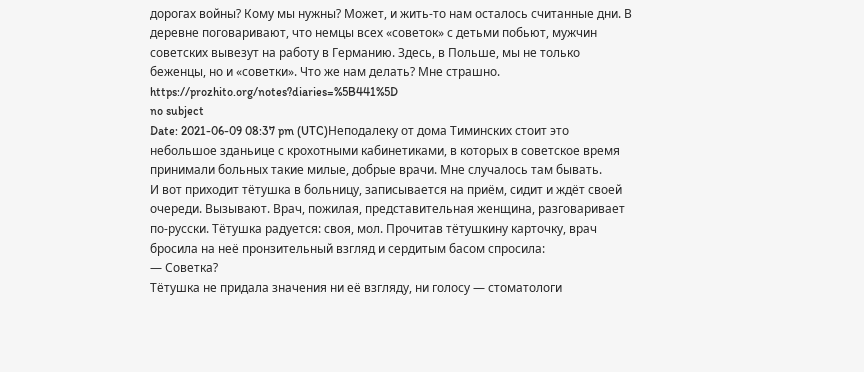дорогах войны? Кому мы нужны? Может, и жить-то нам осталось считанные дни. В деревне поговаривают, что немцы всех «советок» с детьми побьют, мужчин советских вывезут на работу в Германию. Здесь, в Польше, мы не только беженцы, но и «советки». Что же нам делать? Мне страшно.
https://prozhito.org/notes?diaries=%5B441%5D
no subject
Date: 2021-06-09 08:37 pm (UTC)Неподалеку от дома Тиминских стоит это небольшое зданьице с крохотными кабинетиками, в которых в советское время принимали больных такие милые, добрые врачи. Мне случалось там бывать.
И вот приходит тётушка в больницу, записывается на приём, сидит и ждёт своей очереди. Вызывают. Врач, пожилая, представительная женщина, разговаривает по-русски. Тётушка радуется: своя, мол. Прочитав тётушкину карточку, врач бросила на неё пронзительный взгляд и сердитым басом спросила:
— Советка?
Тётушка не придала значения ни её взгляду, ни голосу — стоматологи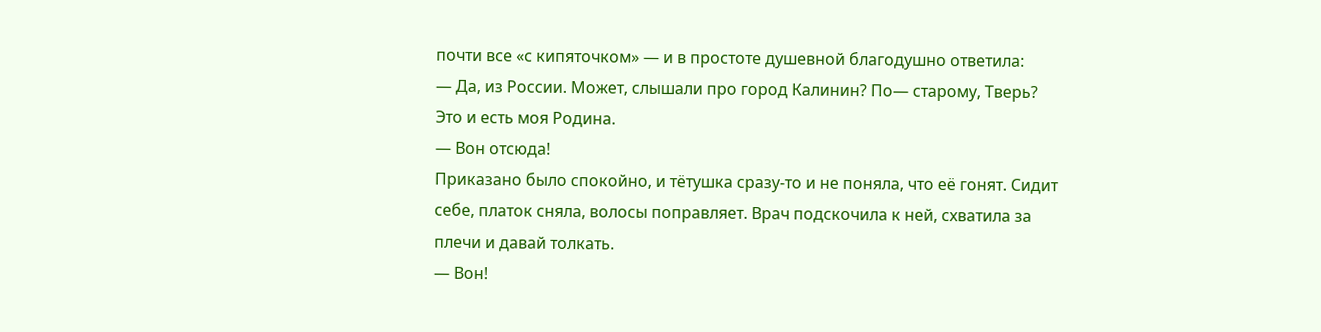почти все «с кипяточком» — и в простоте душевной благодушно ответила:
— Да, из России. Может, слышали про город Калинин? По— старому, Тверь? Это и есть моя Родина.
— Вон отсюда!
Приказано было спокойно, и тётушка сразу-то и не поняла, что её гонят. Сидит себе, платок сняла, волосы поправляет. Врач подскочила к ней, схватила за плечи и давай толкать.
— Вон!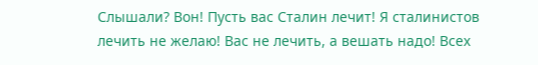Слышали? Вон! Пусть вас Сталин лечит! Я сталинистов лечить не желаю! Вас не лечить, а вешать надо! Всех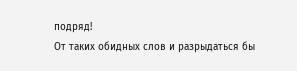подряд!
От таких обидных слов и разрыдаться бы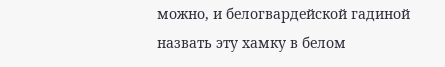можно, и белогвардейской гадиной назвать эту хамку в белом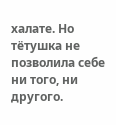халате. Но тётушка не позволила себе ни того, ни другого.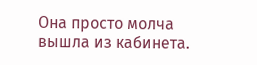Она просто молча вышла из кабинета.